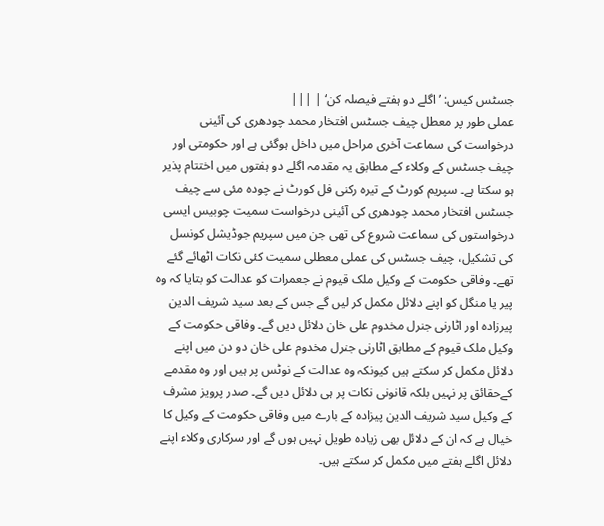جسٹس کیس: ’اگلے دو ہفتے فیصلہ کن‘ | |||
عملی طور پر معطل چیف جسٹس افتخار محمد چودھری کی آئینی درخواست کی سماعت آخری مراحل میں داخل ہوگئی ہے اور حکومتی اور چیف جسٹس کے وکلاء کے مطابق یہ مقدمہ اگلے دو ہفتوں میں اختتام پذیر ہو سکتا ہے۔ سپریم کورٹ کے تیرہ رکنی فل کورٹ نے چودہ مئی سے چیف جسٹس افتخار محمد چودھری کی آئینی درخواست سمیت چوبیس ایسی درخواستوں کی سماعت شروع کی تھی جن میں سپریم جوڈیشل کونسل کی تشکیل، چیف جسٹس کی عملی معطلی سمیت کئی نکات اٹھائے گئے تھے۔ وفاقی حکومت کے وکیل ملک قیوم نے جعمرات کو عدالت کو بتایا کہ وہ پیر یا منگل کو اپنے دلائل مکمل کر لیں گے جس کے بعد سید شریف الدین پیرزادہ اور اٹارنی جنرل مخدوم علی خان دلائل دیں گے۔ وفاقی حکومت کے وکیل ملک قیوم کے مطابق اٹارنی جنرل مخدوم علی خان دو دن میں اپنے دلائل مکمل کر سکتے ہیں کیونکہ وہ عدالت کے نوٹس پر ہیں اور وہ مقدمے کےحقائق پر نہیں بلکہ قانونی نکات پر ہی دلائل دیں گے۔ صدر پرویز مشرف کے وکیل سید شریف الدین پیزادہ کے بارے میں وفاقی حکومت کے وکیل کا خیال ہے کہ ان کے دلائل بھی زیادہ طویل نہیں ہوں گے اور سرکاری وکلاء اپنے دلائل اگلے ہفتے میں مکمل کر سکتے ہیں۔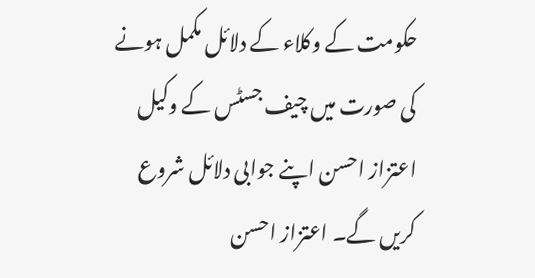حکومت کے وکلاء کے دلائل مکمل ہونے کی صورت میں چیف جسٹس کے وکیل اعتزاز احسن اپنے جوابی دلائل شروع کریں گے۔ اعتزاز احسن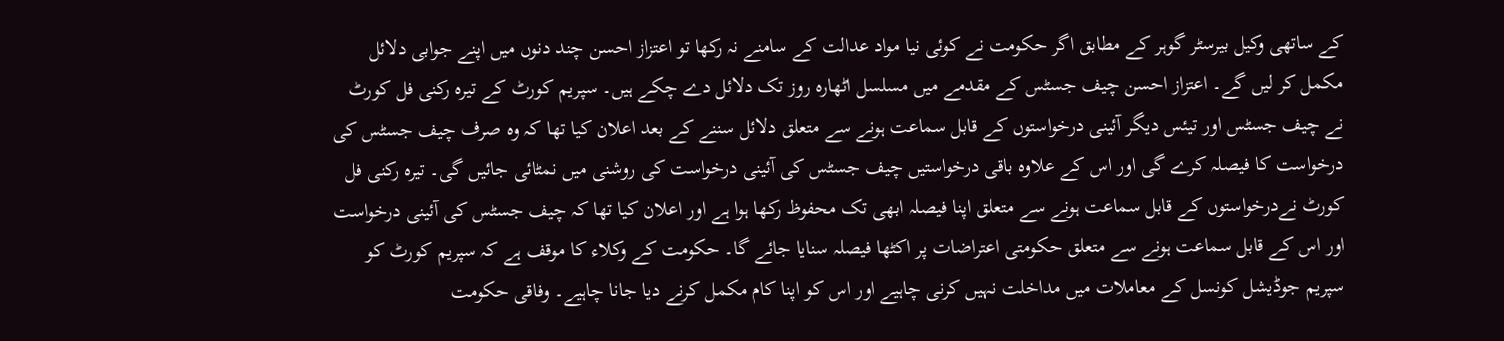کے ساتھی وکیل بیرسٹر گوہر کے مطابق اگر حکومت نے کوئی نیا مواد عدالت کے سامنے نہ رکھا تو اعتزاز احسن چند دنوں میں اپنے جوابی دلائل مکمل کر لیں گے۔ اعتزاز احسن چیف جسٹس کے مقدمے میں مسلسل اٹھارہ روز تک دلائل دے چکے ہیں۔ سپریم کورٹ کے تیرہ رکنی فل کورٹ نے چیف جسٹس اور تیئس دیگر آئینی درخواستوں کے قابل سماعت ہونے سے متعلق دلائل سننے کے بعد اعلان کیا تھا کہ وہ صرف چیف جسٹس کی درخواست کا فیصلہ کرے گی اور اس کے علاوہ باقی درخواستیں چیف جسٹس کی آئینی درخواست کی روشنی میں نمٹائی جائیں گی۔ تیرہ رکنی فل کورٹ نےدرخواستوں کے قابل سماعت ہونے سے متعلق اپنا فیصلہ ابھی تک محفوظ رکھا ہوا ہے اور اعلان کیا تھا کہ چیف جسٹس کی آئینی درخواست اور اس کے قابل سماعت ہونے سے متعلق حکومتی اعتراضات پر اکٹھا فیصلہ سنایا جائے گا۔ حکومت کے وکلاء کا موقف ہے کہ سپریم کورٹ کو سپریم جوڈیشل کونسل کے معاملات میں مداخلت نہیں کرنی چاہیے اور اس کو اپنا کام مکمل کرنے دیا جانا چاہیے۔ وفاقی حکومت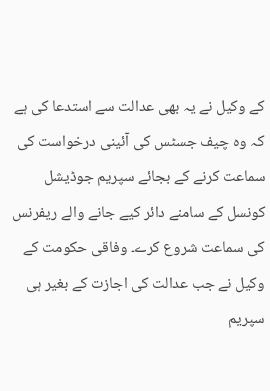کے وکیل نے یہ بھی عدالت سے استدعا کی ہے کہ وہ چیف جسٹس کی آئینی درخواست کی سماعت کرنے کے بجائے سپریم جوڈیشل کونسل کے سامنے دائر کیے جانے والے ریفرنس کی سماعت شروع کرے۔ وفاقی حکومت کے وکیل نے جب عدالت کی اجازت کے بغیر ہی سپریم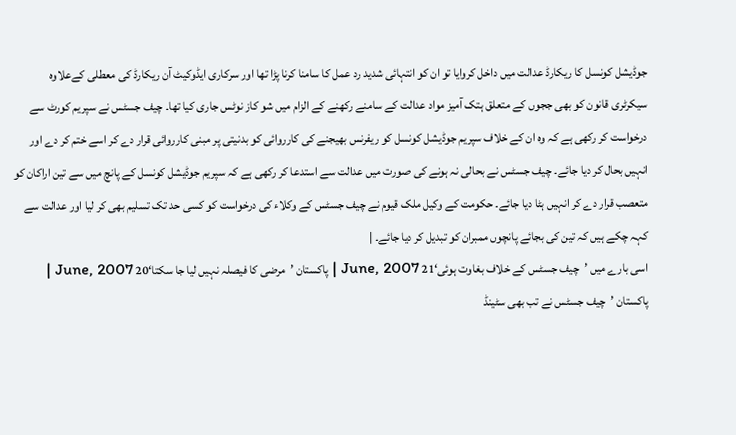جوڈیشل کونسل کا ریکارڈ عدالت میں داخل کروایا تو ان کو انتہائی شدید رد عمل کا سامنا کرنا پڑا تھا اور سرکاری ایڈوکیٹ آن ریکارڈ کی معطلی کےعلاوہ سیکرٹری قانون کو بھی ججوں کے متعلق ہتک آمیز مواد عدالت کے سامنے رکھنے کے الزام میں شو کاز نوٹس جاری کیا تھا۔ چیف جسٹس نے سپریم کورٹ سے درخواست کر رکھی ہے کہ وہ ان کے خلاف سپریم جوڈیشل کونسل کو ریفرنس بھیجنے کی کارروائی کو بدنیتی پر مبنی کارروائی قرار دے کر اسے ختم کر دے اور انہیں بحال کر دیا جائے۔ چیف جسٹس نے بحالی نہ ہونے کی صورت میں عدالت سے استدعا کر رکھی ہے کہ سپریم جوڈیشل کونسل کے پانچ میں سے تین اراکان کو متعصب قرار دے کر انہیں ہٹا دیا جائے۔ حکومت کے وکیل ملک قیوم نے چیف جسٹس کے وکلاء کی درخواست کو کسی حد تک تسلیم بھی کر لیا اور عدالت سے کہہ چکے ہیں کہ تین کی بجائے پانچوں ممبران کو تبدیل کر دیا جائے۔ |
اسی بارے میں ’چیف جسٹس کے خلاف بغاوت ہوئی‘21 June, 2007 | پاکستان ’مرضی کا فیصلہ نہیں لیا جا سکتا‘20 June, 2007 | پاکستان ’چیف جسٹس نے تب بھی سٹینڈ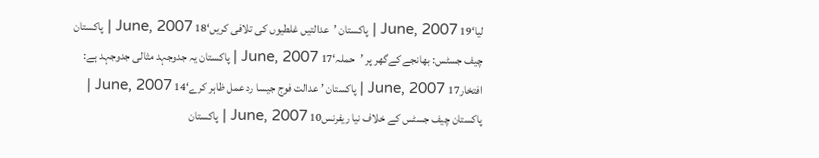لیا‘19 June, 2007 | پاکستان ’عدالتیں غلطیوں کی تلافی کریں‘18 June, 2007 | پاکستان چیف جسٹس: بھانجے کےگھر پر ’حملہ‘17 June, 2007 | پاکستان یہ جدوجہد مثالی جدوجہد ہے: افتخار17 June, 2007 | پاکستان ’عدالت فوج جیسا رد عمل ظاہر کرے‘14 June, 2007 | پاکستان چیف جسٹس کے خلاف نیا ریفرنس10 June, 2007 | پاکستان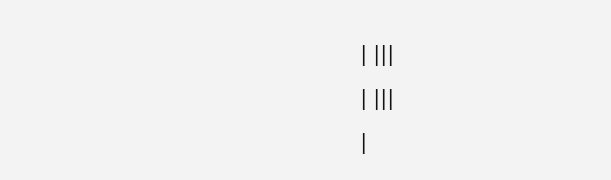| |||
| |||
|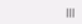|||